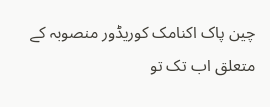چین پاک اکنامک کوریڈور منصوبہ کے متعلق اب تک تو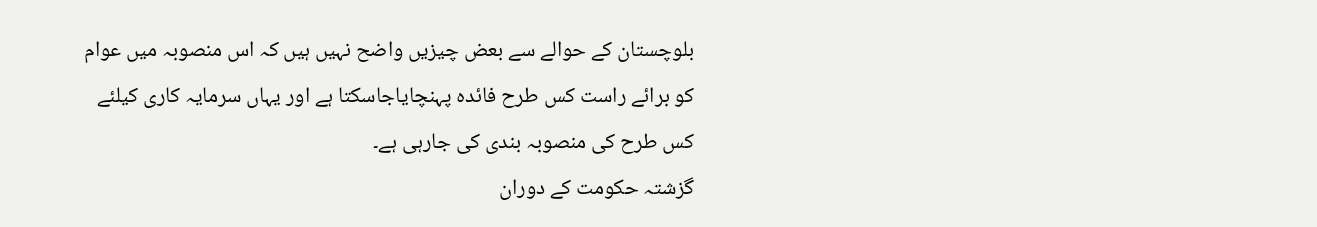بلوچستان کے حوالے سے بعض چیزیں واضح نہیں ہیں کہ اس منصوبہ میں عوام کو برائے راست کس طرح فائدہ پہنچایاجاسکتا ہے اور یہاں سرمایہ کاری کیلئے کس طرح کی منصوبہ بندی کی جارہی ہے۔
گزشتہ حکومت کے دوران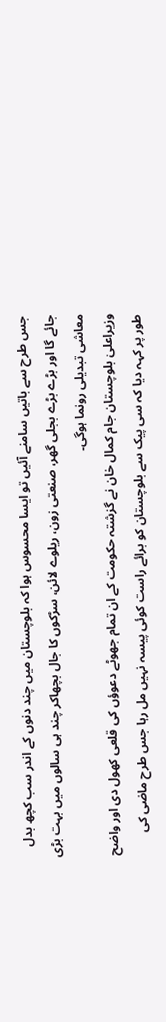جس طرح سے باتیں سامنے آئیں تو ایسا محسوس ہوا کہ بلوچستان میں چند دنوں کے اندر سب کچھ بدل جائے گا اور بڑے بڑے بجلی گھر، صنعتی زون، ریلوے لائن، سڑکوں کا جال بچھاکر چند ہی سالوں میں بہت بڑی معاشی تبدیلی رونما ہوگی۔
وزیراعلیٰ بلوچستان جام کمال خان نے گزشتہ حکومت کے ان تمام جھوٹے دعوؤں کی قلعی کھول دی اور واضح طور پر کہہ دیا کہ سی پیک سے بلوچستان کو برائے راست کوئی پیسہ نہیں مل رہا جس طرح ماضی کی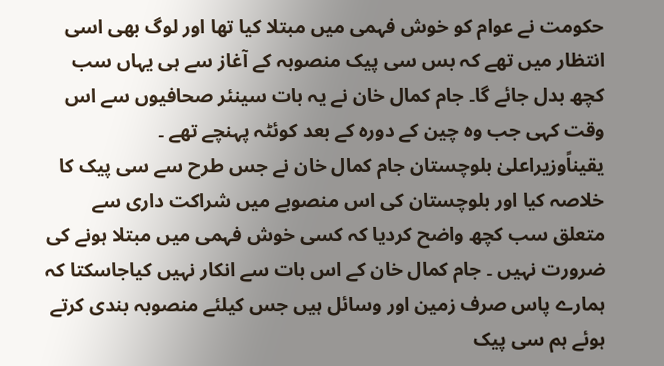حکومت نے عوام کو خوش فہمی میں مبتلا کیا تھا اور لوگ بھی اسی انتظار میں تھے کہ بس سی پیک منصوبہ کے آغاز سے ہی یہاں سب کچھ بدل جائے گا۔ جام کمال خان نے یہ بات سینئر صحافیوں سے اس وقت کہی جب وہ چین کے دورہ کے بعد کوئٹہ پہنچے تھے ۔
یقیناًوزیراعلیٰ بلوچستان جام کمال خان نے جس طرح سے سی پیک کا خلاصہ کیا اور بلوچستان کی اس منصوبے میں شراکت داری سے متعلق سب کچھ واضح کردیا کہ کسی خوش فہمی میں مبتلا ہونے کی ضرورت نہیں ۔ جام کمال خان کے اس بات سے انکار نہیں کیاجاسکتا کہ ہمارے پاس صرف زمین اور وسائل ہیں جس کیلئے منصوبہ بندی کرتے ہوئے ہم سی پیک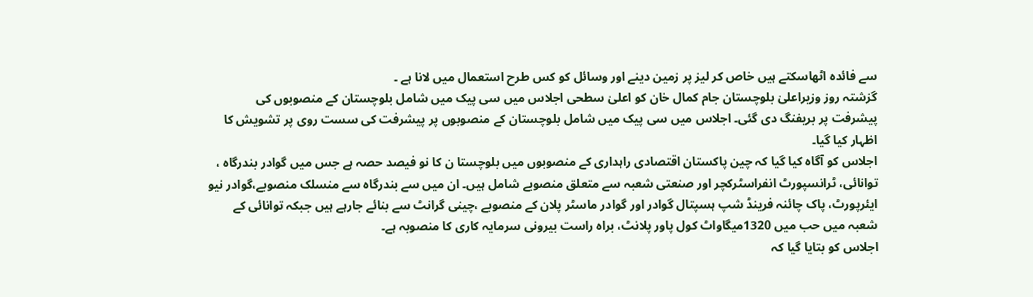سے فائدہ اٹھاسکتے ہیں خاص کر لیز پر زمین دینے اور وسائل کو کس طرح استعمال میں لانا ہے ۔
گزشتہ روز وزیراعلیٰ بلوچستان جام کمال خان کو اعلیٰ سطحی اجلاس میں سی پیک میں شامل بلوچستان کے منصوبوں کی پیشرفت پر بریفنگ دی گئی۔ اجلاس میں سی پیک میں شامل بلوچستان کے منصوبوں پر پیشرفت کی سست روی پر تشویش کا اظہار کیا گیا۔
اجلاس کو آگاہ کیا گیا کہ چین پاکستان اقتصادی راہداری کے منصوبوں میں بلوچستا ن کا نو فیصد حصہ ہے جس میں گوادر بندرگاہ ، توانائی، ٹرانسپورٹ انفراسٹرکچر اور صنعتی شعبہ سے متعلق منصوبے شامل ہیں۔ ان میں سے بندرگاہ سے منسلک منصوبے،گوادر نیو ایئرپورٹ، پاک چائنہ فرینڈ شپ ہسپتال گوادر اور گوادر ماسٹر پلان کے منصوبے ،چینی گرانٹ سے بنائے جارہے ہیں جبکہ توانائی کے شعبہ میں حب میں 1320میگاواٹ کول پاور پلانٹ، براہ راست بیرونی سرمایہ کاری کا منصوبہ ہے۔
اجلاس کو بتایا گیا کہ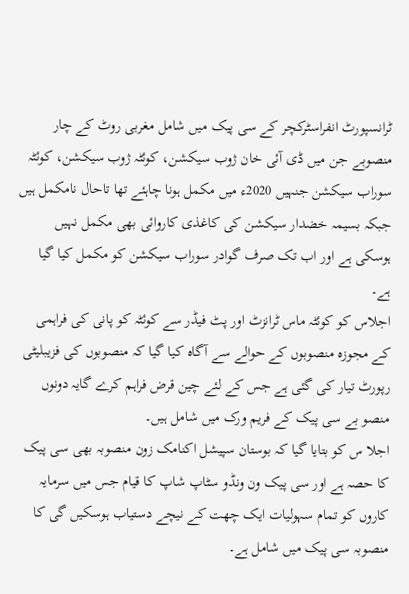ٹرانسپورٹ انفراسٹرکچر کے سی پیک میں شامل مغربی روٹ کے چار منصوبے جن میں ڈی آئی خان ژوب سیکشن، کوئٹہ ژوب سیکشن، کوئٹہ سوراب سیکشن جنہیں 2020ء میں مکمل ہونا چاہئے تھا تاحال نامکمل ہیں جبکہ بسیمہ خضدار سیکشن کی کاغذی کاروائی بھی مکمل نہیں ہوسکی ہے اور اب تک صرف گوادر سوراب سیکشن کو مکمل کیا گیا ہے۔
اجلاس کو کوئٹہ ماس ٹرانزٹ اور پٹ فیڈر سے کوئٹہ کو پانی کی فراہمی کے مجوزہ منصوبوں کے حوالے سے آگاہ کیا گیا کہ منصوبوں کی فزیبلیٹی رپورٹ تیار کی گئی ہے جس کے لئے چین قرض فراہم کرے گایہ دونوں منصو بے سی پیک کے فریم ورک میں شامل ہیں۔
اجلا س کو بتایا گیا کہ بوستان سپیشل اکنامک زون منصوبہ بھی سی پیک کا حصہ ہے اور سی پیک ون ونڈو سٹاپ شاپ کا قیام جس میں سرمایہ کاروں کو تمام سہولیات ایک چھت کے نیچے دستیاب ہوسکیں گی کا منصوبہ سی پیک میں شامل ہے۔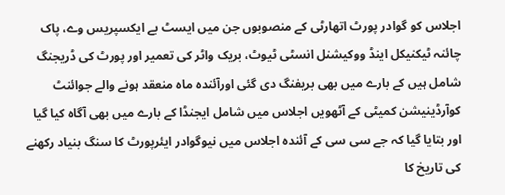اجلاس کو گوادر پورٹ اتھارٹی کے منصوبوں جن میں ایسٹ بے ایکسپریس وے، پاک چائنہ ٹیکنیکل اینڈ ووکیشنل انسٹی ٹیوٹ، بریک واٹر کی تعمیر اور پورٹ کی ڈریجنگ شامل ہیں کے بارے میں بھی بریفنگ دی گئی اورآئندہ ماہ منعقد ہونے والے جوائنٹ کوآرڈینیشن کمیٹی کے آٹھویں اجلاس میں شامل ایجنڈا کے بارے میں بھی آگاہ کیا گیا اور بتایا گیا کہ جے سی سی کے آئندہ اجلاس میں نیوگوادر ایئرپورٹ کا سنگ بنیاد رکھنے کی تاریخ کا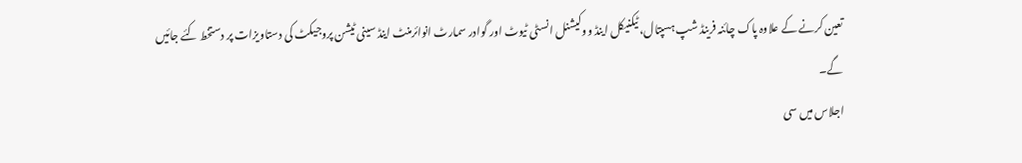تعین کرنے کے علاوہ پاک چائنہ فرینڈ شپ ہسپتال، ٹیکنیکل اینڈ ووکیشنل انسٹی ٹیوٹ اور گوادر سمارٹ انوائرمنٹ اینڈ سینی ٹیشن پروجیکٹ کی دستاویزات پر دستخط کئے جائیں گے۔
اجلاس میں سی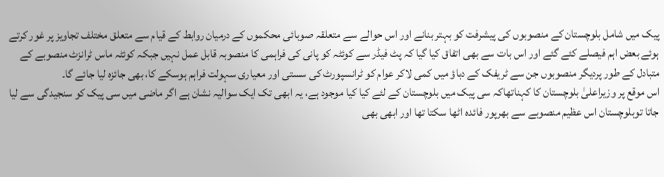پیک میں شامل بلوچستان کے منصوبوں کی پیشرفت کو بہتر بنانے اور اس حوالے سے متعلقہ صوبائی محکموں کے درمیان روابط کے قیام سے متعلق مختلف تجاویز پر غور کرتے ہوئے بعض اہم فیصلے کئے گئے اور اس بات سے بھی اتفاق کیا گیا کہ پٹ فیڈر سے کوئٹہ کو پانی کی فراہمی کا منصوبہ قابل عمل نہیں جبکہ کوئٹہ ماس ٹرانزٹ منصوبے کے متبادل کے طور پردیگر منصوبوں جن سے ٹریفک کے دباؤ میں کمی لاکر عوام کو ٹرانسپورٹ کی سستی اور معیاری سہولت فراہم ہوسکے کا، بھی جائزہ لیا جائے گا۔
اس موقع پر وزیراعلیٰ بلوچستان کا کہناتھاکہ سی پیک میں بلوچستان کے لئے کیا کیا موجود ہے، یہ ابھی تک ایک سوالیہ نشان ہے اگر ماضی میں سی پیک کو سنجیدگی سے لیا جاتا توبلوچستان اس عظیم منصوبے سے بھرپور فائدہ اٹھا سکتا تھا اور ابھی بھی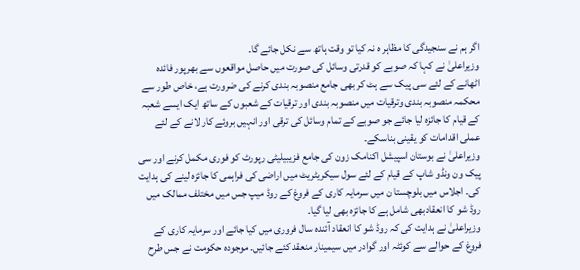اگر ہم نے سنجیدگی کا مظاہر ہ نہ کیا تو وقت ہاتھ سے نکل جائے گا۔
وزیراعلیٰ نے کہا کہ صوبے کو قدرتی وسائل کی صورت میں حاصل مواقعوں سے بھرپور فائدہ اٹھانے کے لئے سی پیک سے ہٹ کر بھی جامع منصوبہ بندی کرنے کی ضرورت ہے، خاص طور سے محکمہ منصوبہ بندی وترقیات میں منصوبہ بندی اور ترقیات کے شعبوں کے ساتھ ایک ایسے شعبہ کے قیام کا جائزہ لیا جائے جو صوبے کے تمام وسائل کی ترقی اور انہیں بروئے کار لانے کے لئے عملی اقدامات کو یقینی بناسکے۔
وزیراعلیٰ نے بوستان اسپیشل اکنامک زون کی جامع فزیبیلیٹی رپورٹ کو فوری مکمل کرنے اور سی پیک ون ونڈو شاپ کے قیام کے لئے سول سیکریٹریٹ میں اراضی کی فراہمی کا جائزہ لینے کی ہدایت کی۔ اجلاس میں بلوچستا ن میں سرمایہ کاری کے فروغ کے روڈ میپ جس میں مختلف ممالک میں روڈ شو کا انعقادبھی شامل ہے کا جائزہ بھی لیا گیا۔
وزیراعلیٰ نے ہدایت کی کہ روڈ شو کا انعقاد آئندہ سال فروری میں کیا جائے اور سرمایہ کاری کے فروغ کے حوالے سے کوئٹہ اور گوادر میں سیمینار منعقد کئے جائیں۔ موجودہ حکومت نے جس طرح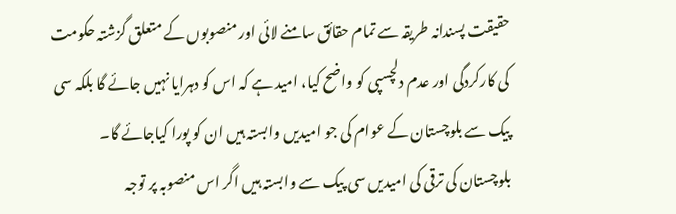حقیقت پسندانہ طریقہ سے تمام حقائق سامنے لائی اور منصوبوں کے متعلق گزشتہ حکومت کی کارکردگی اور عدم دلچسپی کو واضح کیا، امید ہے کہ اس کو دہرایا نہیں جائے گا بلکہ سی پیک سے بلوچستان کے عوام کی جو امیدیں وابستہ ہیں ان کو پورا کیاجائے گا۔
بلوچستان کی ترقی کی امیدیں سی پیک سے وابستہ ہیں اگر اس منصوبہ پر توجہ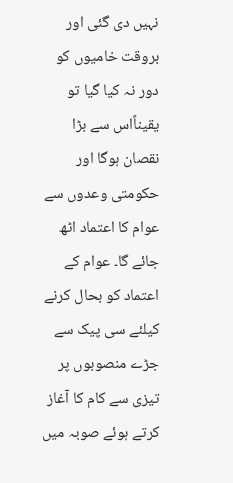نہیں دی گئی اور بروقت خامیوں کو دور نہ کیا گیا تو یقیناًاس سے بڑا نقصان ہوگا اور حکومتی وعدوں سے عوام کا اعتماد اٹھ جائے گا۔ عوام کے اعتماد کو بحال کرنے کیلئے سی پیک سے جڑے منصوبوں پر تیزی سے کام کا آغاز کرتے ہوئے صوبہ میں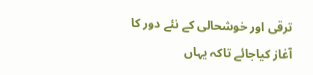ترقی اور خوشحالی کے نئے دور کا آغاز کیاجائے تاکہ یہاں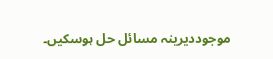موجوددیرینہ مسائل حل ہوسکیں۔